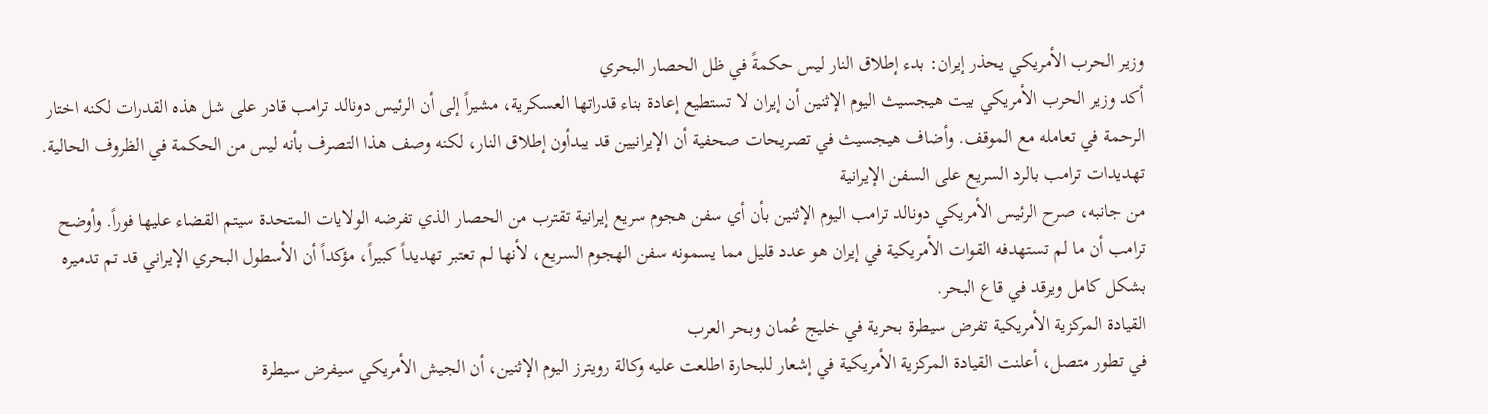وزير الحرب الأمريكي يحذر إيران: بدء إطلاق النار ليس حكمةً في ظل الحصار البحري
أكد وزير الحرب الأمريكي بيت هيجسيث اليوم الإثنين أن إيران لا تستطيع إعادة بناء قدراتها العسكرية، مشيراً إلى أن الرئيس دونالد ترامب قادر على شل هذه القدرات لكنه اختار الرحمة في تعامله مع الموقف. وأضاف هيجسيث في تصريحات صحفية أن الإيرانيين قد يبدأون إطلاق النار، لكنه وصف هذا التصرف بأنه ليس من الحكمة في الظروف الحالية.
تهديدات ترامب بالرد السريع على السفن الإيرانية
من جانبه، صرح الرئيس الأمريكي دونالد ترامب اليوم الإثنين بأن أي سفن هجوم سريع إيرانية تقترب من الحصار الذي تفرضه الولايات المتحدة سيتم القضاء عليها فوراً. وأوضح ترامب أن ما لم تستهدفه القوات الأمريكية في إيران هو عدد قليل مما يسمونه سفن الهجوم السريع، لأنها لم تعتبر تهديداً كبيراً، مؤكداً أن الأسطول البحري الإيراني قد تم تدميره بشكل كامل ويرقد في قاع البحر.
القيادة المركزية الأمريكية تفرض سيطرة بحرية في خليج عُمان وبحر العرب
في تطور متصل، أعلنت القيادة المركزية الأمريكية في إشعار للبحارة اطلعت عليه وكالة رويترز اليوم الإثنين، أن الجيش الأمريكي سيفرض سيطرة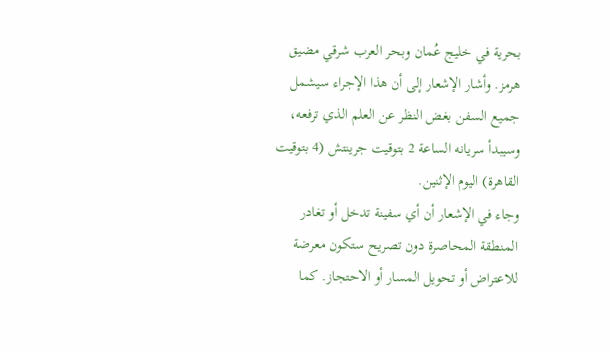بحرية في خليج عُمان وبحر العرب شرقي مضيق هرمز. وأشار الإشعار إلى أن هذا الإجراء سيشمل جميع السفن بغض النظر عن العلم الذي ترفعه، وسيبدأ سريانه الساعة 2 بتوقيت جرينتش (4 بتوقيت القاهرة) اليوم الإثنين.
وجاء في الإشعار أن أي سفينة تدخل أو تغادر المنطقة المحاصرة دون تصريح ستكون معرضة للاعتراض أو تحويل المسار أو الاحتجاز. كما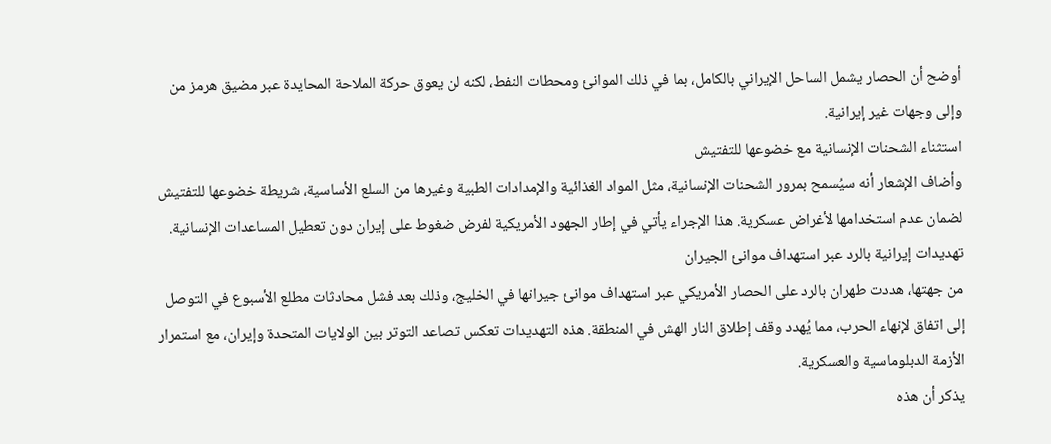أوضح أن الحصار يشمل الساحل الإيراني بالكامل، بما في ذلك الموانئ ومحطات النفط، لكنه لن يعوق حركة الملاحة المحايدة عبر مضيق هرمز من وإلى وجهات غير إيرانية.
استثناء الشحنات الإنسانية مع خضوعها للتفتيش
وأضاف الإشعار أنه سيُسمح بمرور الشحنات الإنسانية، مثل المواد الغذائية والإمدادات الطبية وغيرها من السلع الأساسية، شريطة خضوعها للتفتيش لضمان عدم استخدامها لأغراض عسكرية. هذا الإجراء يأتي في إطار الجهود الأمريكية لفرض ضغوط على إيران دون تعطيل المساعدات الإنسانية.
تهديدات إيرانية بالرد عبر استهداف موانئ الجيران
من جهتها، هددت طهران بالرد على الحصار الأمريكي عبر استهداف موانئ جيرانها في الخليج، وذلك بعد فشل محادثات مطلع الأسبوع في التوصل إلى اتفاق لإنهاء الحرب، مما يُهدد وقف إطلاق النار الهش في المنطقة. هذه التهديدات تعكس تصاعد التوتر بين الولايات المتحدة وإيران، مع استمرار الأزمة الدبلوماسية والعسكرية.
يذكر أن هذه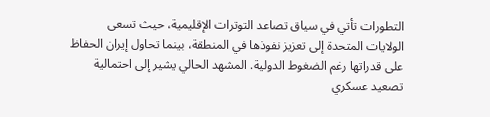التطورات تأتي في سياق تصاعد التوترات الإقليمية، حيث تسعى الولايات المتحدة إلى تعزيز نفوذها في المنطقة، بينما تحاول إيران الحفاظ على قدراتها رغم الضغوط الدولية. المشهد الحالي يشير إلى احتمالية تصعيد عسكري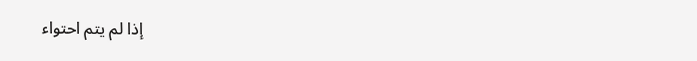إذا لم يتم احتواء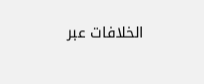الخلافات عبر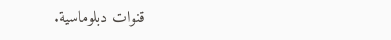قنوات دبلوماسية.